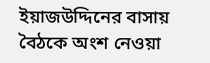ইয়াজউদ্দিনের বাসায় বৈঠকে অংশ নেওয়া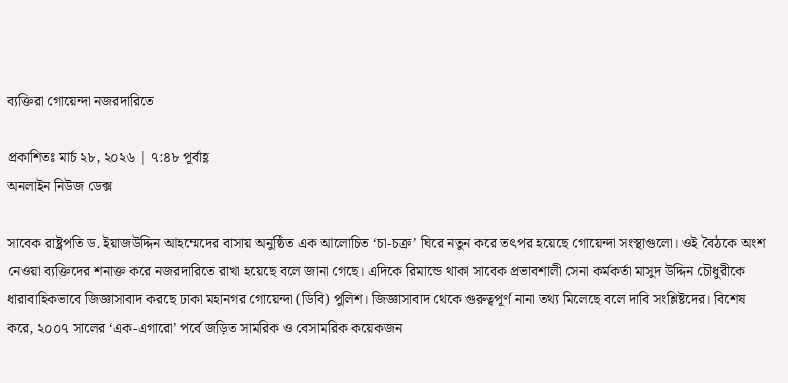ব্যক্তিরা গোয়েন্দা নজরদারিতে

প্রকাশিতঃ মার্চ ২৮, ২০২৬ | ৭:৪৮ পূর্বাহ্ণ
অনলাইন নিউজ ডেক্স

সাবেক রাষ্ট্রপতি ড. ইয়াজউদ্দিন আহম্মেদের বাসায় অনুষ্ঠিত এক আলোচিত ‘চা-চক্র’ ঘিরে নতুন করে তৎপর হয়েছে গোয়েন্দা সংস্থাগুলো। ওই বৈঠকে অংশ নেওয়া ব্যক্তিদের শনাক্ত করে নজরদারিতে রাখা হয়েছে বলে জানা গেছে। এদিকে রিমান্ডে থাকা সাবেক প্রভাবশালী সেনা কর্মকর্তা মাসুদ উদ্দিন চৌধুরীকে ধারাবাহিকভাবে জিজ্ঞাসাবাদ করছে ঢাকা মহানগর গোয়েন্দা (ডিবি) পুলিশ। জিজ্ঞাসাবাদ থেকে গুরুত্বপূর্ণ নানা তথ্য মিলেছে বলে দাবি সংশ্লিষ্টদের। বিশেষ করে, ২০০৭ সালের ‘এক-এগারো’ পর্বে জড়িত সামরিক ও বেসামরিক কয়েকজন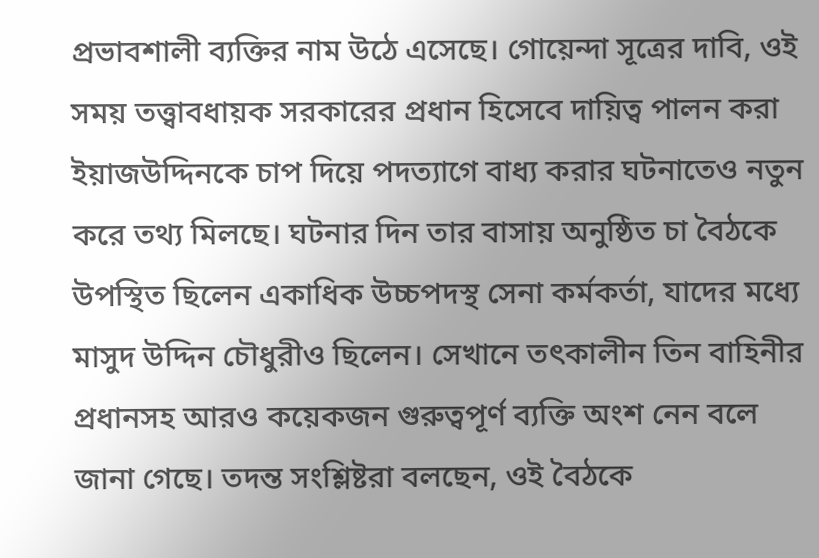প্রভাবশালী ব্যক্তির নাম উঠে এসেছে। গোয়েন্দা সূত্রের দাবি, ওই সময় তত্ত্বাবধায়ক সরকারের প্রধান হিসেবে দায়িত্ব পালন করা ইয়াজউদ্দিনকে চাপ দিয়ে পদত্যাগে বাধ্য করার ঘটনাতেও নতুন করে তথ্য মিলছে। ঘটনার দিন তার বাসায় অনুষ্ঠিত চা বৈঠকে উপস্থিত ছিলেন একাধিক উচ্চপদস্থ সেনা কর্মকর্তা, যাদের মধ্যে মাসুদ উদ্দিন চৌধুরীও ছিলেন। সেখানে তৎকালীন তিন বাহিনীর প্রধানসহ আরও কয়েকজন গুরুত্বপূর্ণ ব্যক্তি অংশ নেন বলে জানা গেছে। তদন্ত সংশ্লিষ্টরা বলছেন, ওই বৈঠকে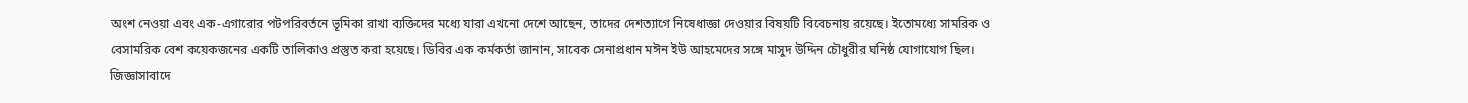অংশ নেওয়া এবং এক-এগারোর পটপরিবর্তনে ভূমিকা রাখা ব্যক্তিদের মধ্যে যারা এখনো দেশে আছেন, তাদের দেশত্যাগে নিষেধাজ্ঞা দেওয়ার বিষয়টি বিবেচনায় রয়েছে। ইতোমধ্যে সামরিক ও বেসামরিক বেশ কয়েকজনের একটি তালিকাও প্রস্তুত করা হয়েছে। ডিবির এক কর্মকর্তা জানান, সাবেক সেনাপ্রধান মঈন ইউ আহমেদের সঙ্গে মাসুদ উদ্দিন চৌধুরীর ঘনিষ্ঠ যোগাযোগ ছিল। জিজ্ঞাসাবাদে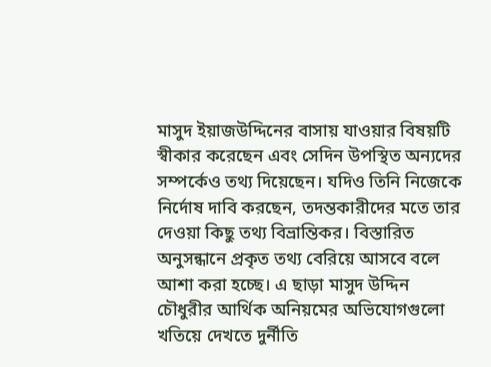মাসুদ ইয়াজউদ্দিনের বাসায় যাওয়ার বিষয়টি স্বীকার করেছেন এবং সেদিন উপস্থিত অন্যদের সম্পর্কেও তথ্য দিয়েছেন। যদিও তিনি নিজেকে নির্দোষ দাবি করছেন, তদন্তকারীদের মতে তার দেওয়া কিছু তথ্য বিভ্রান্তিকর। বিস্তারিত অনুসন্ধানে প্রকৃত তথ্য বেরিয়ে আসবে বলে আশা করা হচ্ছে। এ ছাড়া মাসুদ উদ্দিন চৌধুরীর আর্থিক অনিয়মের অভিযোগগুলো খতিয়ে দেখতে দুর্নীতি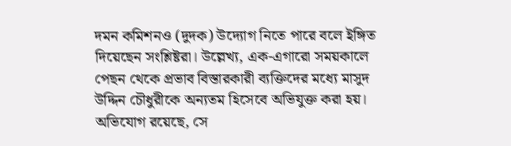দমন কমিশনও (দুদক) উদ্যোগ নিতে পারে বলে ইঙ্গিত দিয়েছেন সংশ্লিষ্টরা। উল্লেখ্য, এক-এগারো সময়কালে পেছন থেকে প্রভাব বিস্তারকারী ব্যক্তিদের মধ্যে মাসুদ উদ্দিন চৌধুরীকে অন্যতম হিসেবে অভিযুক্ত করা হয়। অভিযোগ রয়েছে, সে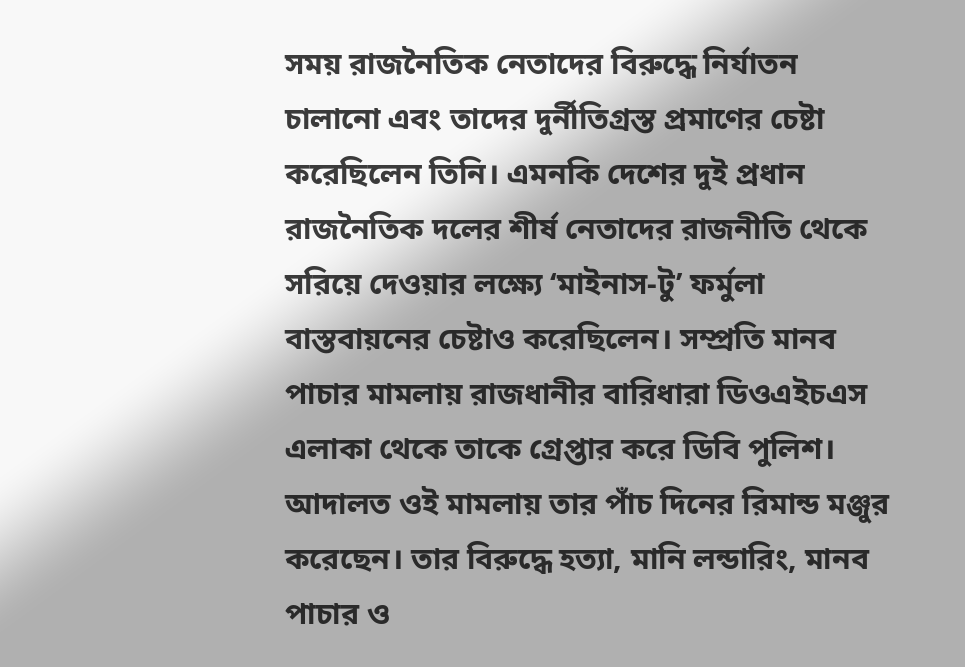সময় রাজনৈতিক নেতাদের বিরুদ্ধে নির্যাতন চালানো এবং তাদের দুর্নীতিগ্রস্ত প্রমাণের চেষ্টা করেছিলেন তিনি। এমনকি দেশের দুই প্রধান রাজনৈতিক দলের শীর্ষ নেতাদের রাজনীতি থেকে সরিয়ে দেওয়ার লক্ষ্যে ‘মাইনাস-টু’ ফর্মুলা বাস্তবায়নের চেষ্টাও করেছিলেন। সম্প্রতি মানব পাচার মামলায় রাজধানীর বারিধারা ডিওএইচএস এলাকা থেকে তাকে গ্রেপ্তার করে ডিবি পুলিশ। আদালত ওই মামলায় তার পাঁচ দিনের রিমান্ড মঞ্জুর করেছেন। তার বিরুদ্ধে হত্যা, মানি লন্ডারিং, মানব পাচার ও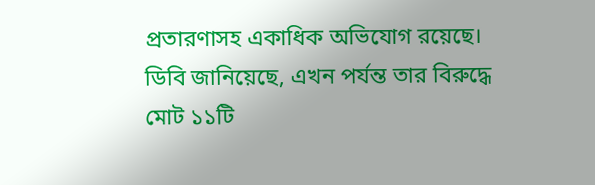প্রতারণাসহ একাধিক অভিযোগ রয়েছে। ডিবি জানিয়েছে, এখন পর্যন্ত তার বিরুদ্ধে মোট ১১টি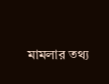মামলার তথ্য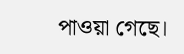পাওয়া গেছে।